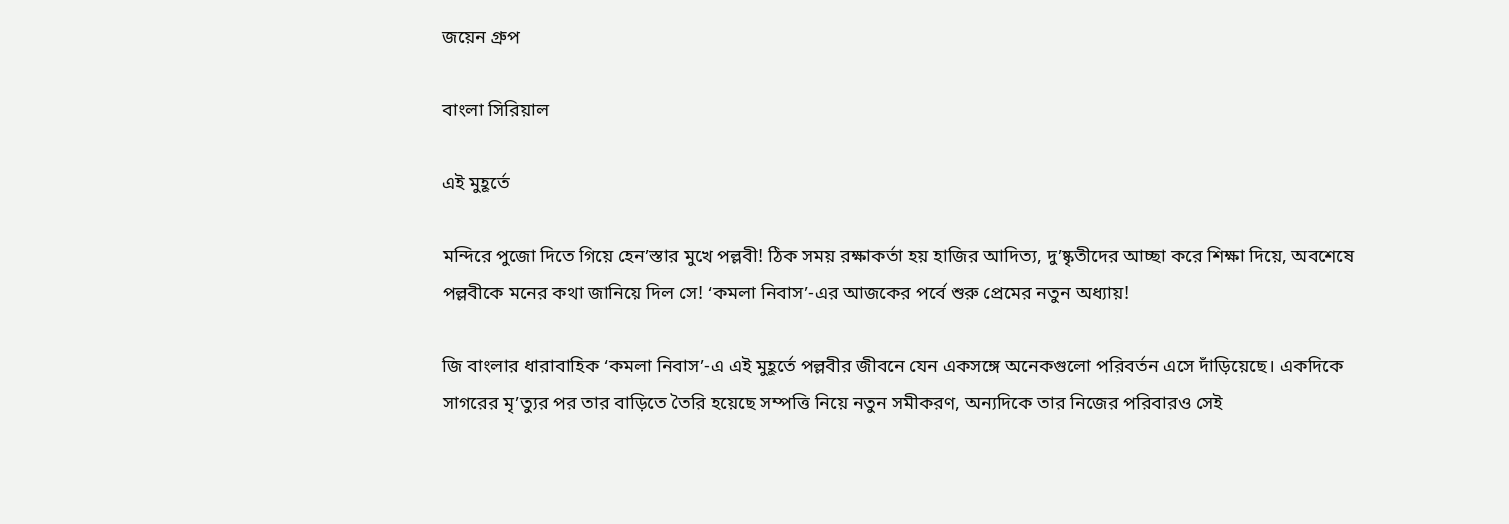জয়েন গ্রুপ

বাংলা সিরিয়াল

এই মুহূর্তে

মন্দিরে পুজো দিতে গিয়ে হেন’স্তার মুখে পল্লবী! ঠিক সময় রক্ষাকর্তা হয় হাজির আদিত্য, দু’ষ্কৃতীদের আচ্ছা করে শিক্ষা দিয়ে, অবশেষে পল্লবীকে মনের কথা জানিয়ে দিল সে! ‘কমলা নিবাস’-এর আজকের পর্বে শুরু প্রেমের নতুন অধ্যায়!

জি বাংলার ধারাবাহিক ‘কমলা নিবাস’-এ এই মুহূর্তে পল্লবীর জীবনে যেন একসঙ্গে অনেকগুলো পরিবর্তন এসে দাঁড়িয়েছে। একদিকে সাগরের মৃ’ত্যুর পর তার বাড়িতে তৈরি হয়েছে সম্পত্তি নিয়ে নতুন সমীকরণ, অন্যদিকে তার নিজের পরিবারও সেই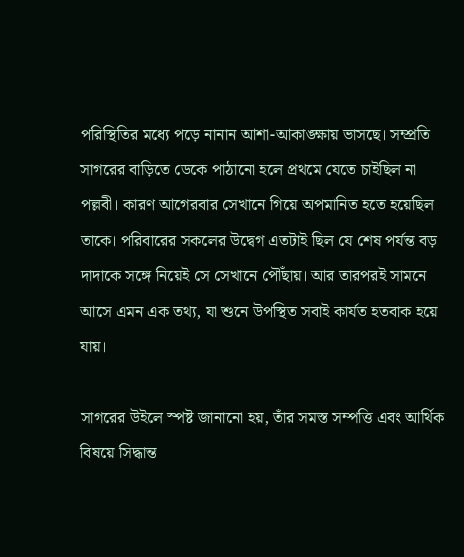পরিস্থিতির মধ্যে পড়ে নানান আশা-আকাঙ্ক্ষায় ভাসছে। সম্প্রতি সাগরের বাড়িতে ডেকে পাঠানো হলে প্রথমে যেতে চাইছিল না পল্লবী। কারণ আগেরবার সেখানে গিয়ে অপমানিত হতে হয়েছিল তাকে। পরিবারের সকলের উদ্বেগ এতটাই ছিল যে শেষ পর্যন্ত বড় দাদাকে সঙ্গে নিয়েই সে সেখানে পৌঁছায়। আর তারপরই সামনে আসে এমন এক তথ্য, যা শুনে উপস্থিত সবাই কার্যত হতবাক হয়ে যায়।

সাগরের উইলে স্পষ্ট জানানো হয়, তাঁর সমস্ত সম্পত্তি এবং আর্থিক বিষয়ে সিদ্ধান্ত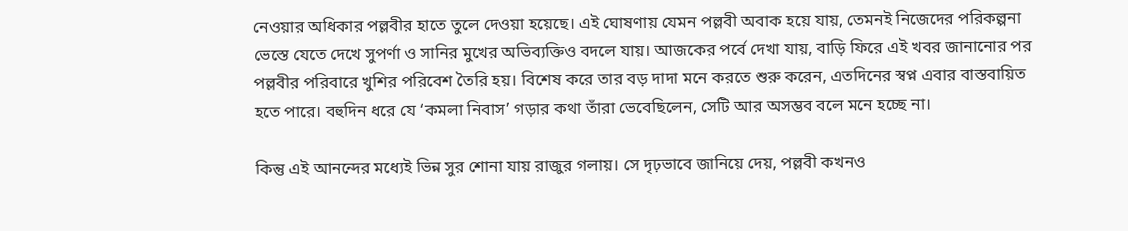নেওয়ার অধিকার পল্লবীর হাতে তুলে দেওয়া হয়েছে। এই ঘোষণায় যেমন পল্লবী অবাক হয়ে যায়, তেমনই নিজেদের পরিকল্পনা ভেস্তে যেতে দেখে সুপর্ণা ও সানির মুখের অভিব্যক্তিও বদলে যায়। আজকের পর্বে দেখা যায়, বাড়ি ফিরে এই খবর জানানোর পর পল্লবীর পরিবারে খুশির পরিবেশ তৈরি হয়। বিশেষ করে তার বড় দাদা মনে করতে শুরু করেন, এতদিনের স্বপ্ন এবার বাস্তবায়িত হতে পারে। বহুদিন ধরে যে ‘কমলা নিবাস’ গড়ার কথা তাঁরা ভেবেছিলেন, সেটি আর অসম্ভব বলে মনে হচ্ছে না।

কিন্তু এই আনন্দের মধ্যেই ভিন্ন সুর শোনা যায় রাজুর গলায়। সে দৃঢ়ভাবে জানিয়ে দেয়, পল্লবী কখনও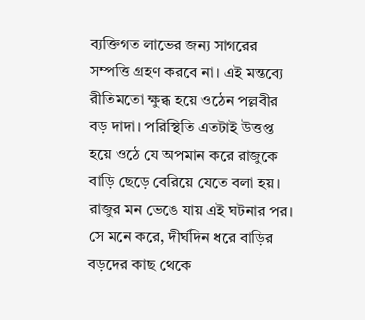ব্যক্তিগত লাভের জন্য সাগরের সম্পত্তি গ্রহণ করবে না। এই মন্তব্যে রীতিমতো ক্ষুব্ধ হয়ে ওঠেন পল্লবীর বড় দাদা। পরিস্থিতি এতটাই উত্তপ্ত হয়ে ওঠে যে অপমান করে রাজুকে বাড়ি ছেড়ে বেরিয়ে যেতে বলা হয়। রাজুর মন ভেঙে যায় এই ঘটনার পর। সে মনে করে, দীর্ঘদিন ধরে বাড়ির বড়দের কাছ থেকে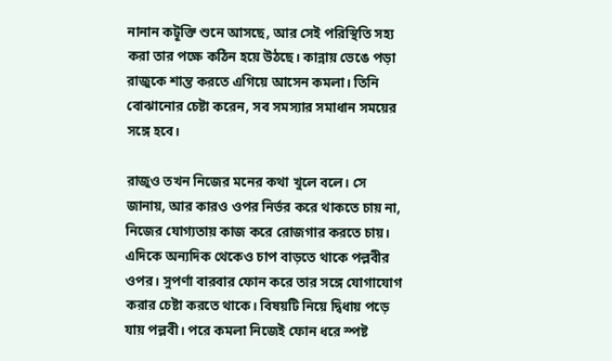নানান কটূক্তি শুনে আসছে, আর সেই পরিস্থিতি সহ্য করা তার পক্ষে কঠিন হয়ে উঠছে। কান্নায় ভেঙে পড়া রাজুকে শান্ত করতে এগিয়ে আসেন কমলা। তিনি বোঝানোর চেষ্টা করেন, সব সমস্যার সমাধান সময়ের সঙ্গে হবে।

রাজুও তখন নিজের মনের কথা খুলে বলে। সে জানায়, আর কারও ওপর নির্ভর করে থাকতে চায় না, নিজের যোগ্যতায় কাজ করে রোজগার করতে চায়। এদিকে অন্যদিক থেকেও চাপ বাড়তে থাকে পল্লবীর ওপর। সুপর্ণা বারবার ফোন করে তার সঙ্গে যোগাযোগ করার চেষ্টা করতে থাকে। বিষয়টি নিয়ে দ্বিধায় পড়ে যায় পল্লবী। পরে কমলা নিজেই ফোন ধরে স্পষ্ট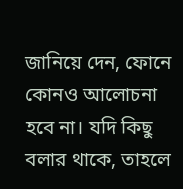জানিয়ে দেন, ফোনে কোনও আলোচনা হবে না। যদি কিছু বলার থাকে, তাহলে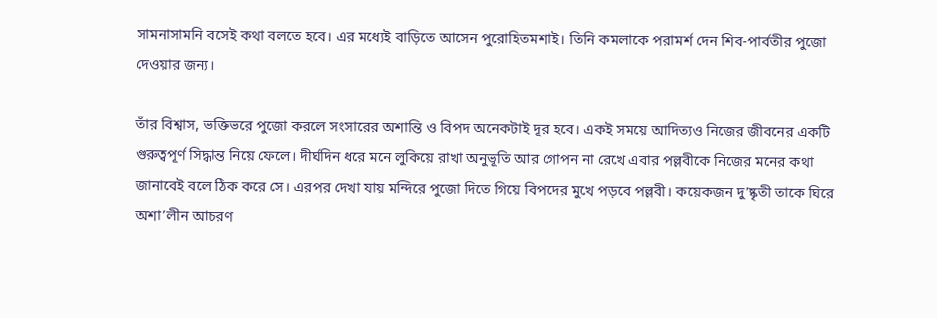সামনাসামনি বসেই কথা বলতে হবে। এর মধ্যেই বাড়িতে আসেন পুরোহিতমশাই। তিনি কমলাকে পরামর্শ দেন শিব-পার্বতীর পুজো দেওয়ার জন্য।

তাঁর বিশ্বাস, ভক্তিভরে পুজো করলে সংসারের অশান্তি ও বিপদ অনেকটাই দূর হবে। একই সময়ে আদিত্যও নিজের জীবনের একটি গুরুত্বপূর্ণ সিদ্ধান্ত নিয়ে ফেলে। দীর্ঘদিন ধরে মনে লুকিয়ে রাখা অনুভূতি আর গোপন না রেখে এবার পল্লবীকে নিজের মনের কথা জানাবেই বলে ঠিক করে সে। এরপর দেখা যায় মন্দিরে পুজো দিতে গিয়ে বিপদের মুখে পড়বে পল্লবী। কয়েকজন দু’ষ্কৃতী তাকে ঘিরে অশা’লীন আচরণ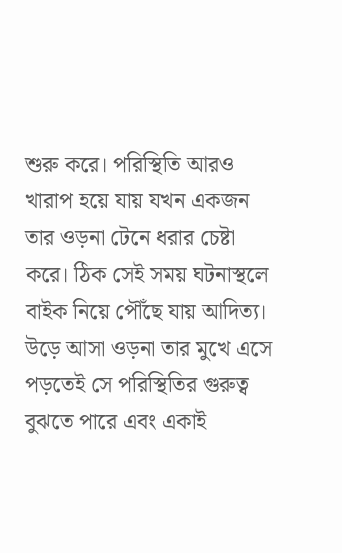শুরু করে। পরিস্থিতি আরও খারাপ হয়ে যায় যখন একজন তার ওড়না টেনে ধরার চেষ্টা করে। ঠিক সেই সময় ঘটনাস্থলে বাইক নিয়ে পৌঁছে যায় আদিত্য। উড়ে আসা ওড়না তার মুখে এসে পড়তেই সে পরিস্থিতির গুরুত্ব বুঝতে পারে এবং একাই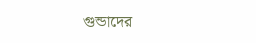গুন্ডাদের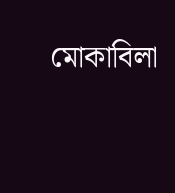মোকাবিলা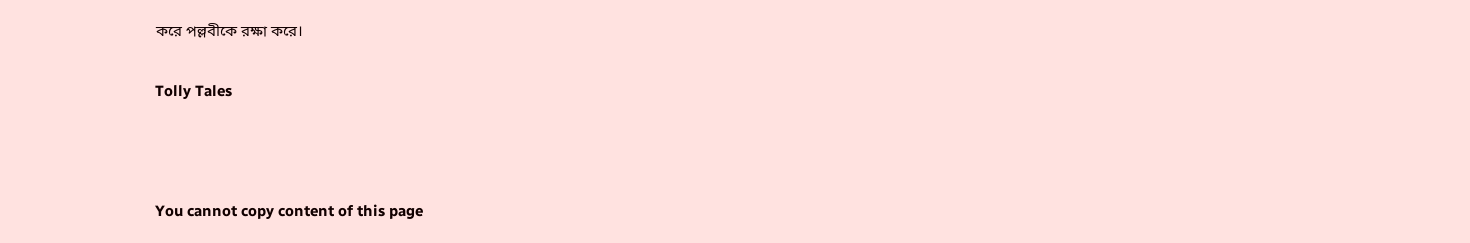করে পল্লবীকে রক্ষা করে।

Tolly Tales



You cannot copy content of this page